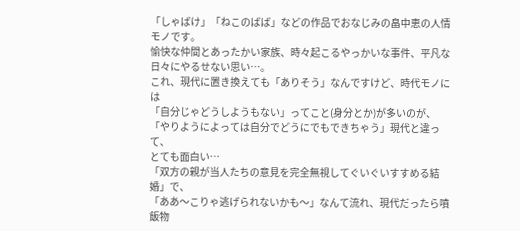「しゃばけ」「ねこのばば」などの作品でおなじみの畠中恵の人情モノです。
愉快な仲間とあったかい家族、時々起こるやっかいな事件、平凡な日々にやるせない思い…。
これ、現代に置き換えても「ありそう」なんですけど、時代モノには
「自分じゃどうしようもない」ってこと(身分とか)が多いのが、
「やりようによっては自分でどうにでもできちゃう」現代と違って、
とても面白い…
「双方の親が当人たちの意見を完全無視してぐいぐいすすめる結婚」で、
「ああ〜こりゃ逃げられないかも〜」なんて流れ、現代だったら噴飯物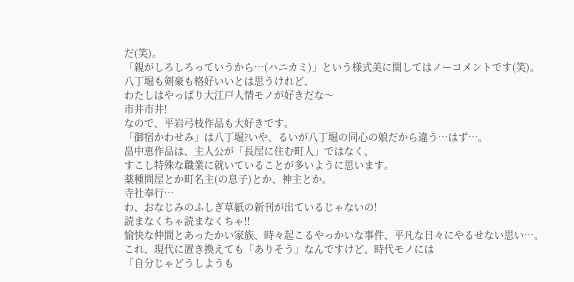だ(笑)。
「親がしろしろっていうから…(ハニカミ)」という様式美に関してはノーコメントです(笑)。
八丁堀も剣豪も格好いいとは思うけれど、
わたしはやっぱり大江戸人情モノが好きだな〜
市井市井!
なので、平岩弓枝作品も大好きです。
「御宿かわせみ」は八丁堀?いや、るいが八丁堀の同心の娘だから違う…はず…。
畠中恵作品は、主人公が「長屋に住む町人」ではなく、
すこし特殊な職業に就いていることが多いように思います。
薬種問屋とか町名主(の息子)とか、神主とか。
寺社奉行…
わ、おなじみのふしぎ草紙の新刊が出ているじゃないの!
読まなくちゃ読まなくちゃ!!
愉快な仲間とあったかい家族、時々起こるやっかいな事件、平凡な日々にやるせない思い…。
これ、現代に置き換えても「ありそう」なんですけど、時代モノには
「自分じゃどうしようも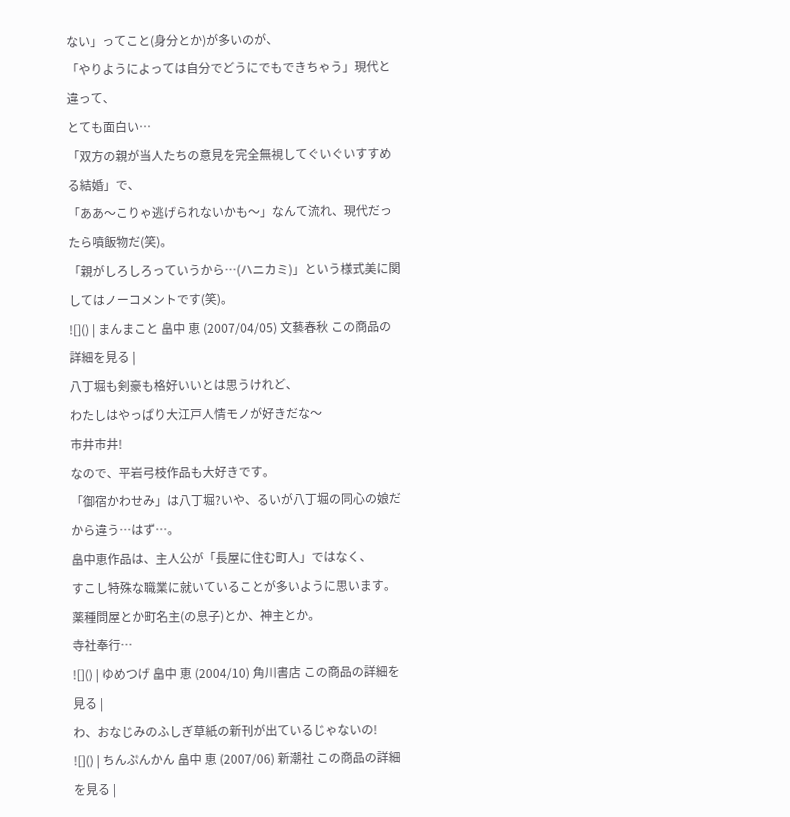ない」ってこと(身分とか)が多いのが、
「やりようによっては自分でどうにでもできちゃう」現代と違って、
とても面白い…
「双方の親が当人たちの意見を完全無視してぐいぐいすすめる結婚」で、
「ああ〜こりゃ逃げられないかも〜」なんて流れ、現代だったら噴飯物だ(笑)。
「親がしろしろっていうから…(ハニカミ)」という様式美に関してはノーコメントです(笑)。
![]() | まんまこと 畠中 恵 (2007/04/05) 文藝春秋 この商品の詳細を見る |
八丁堀も剣豪も格好いいとは思うけれど、
わたしはやっぱり大江戸人情モノが好きだな〜
市井市井!
なので、平岩弓枝作品も大好きです。
「御宿かわせみ」は八丁堀?いや、るいが八丁堀の同心の娘だから違う…はず…。
畠中恵作品は、主人公が「長屋に住む町人」ではなく、
すこし特殊な職業に就いていることが多いように思います。
薬種問屋とか町名主(の息子)とか、神主とか。
寺社奉行…
![]() | ゆめつげ 畠中 恵 (2004/10) 角川書店 この商品の詳細を見る |
わ、おなじみのふしぎ草紙の新刊が出ているじゃないの!
![]() | ちんぷんかん 畠中 恵 (2007/06) 新潮社 この商品の詳細を見る |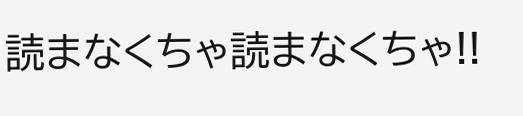読まなくちゃ読まなくちゃ!!